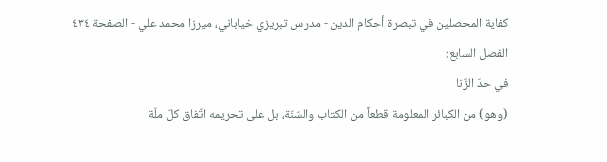كفاية المحصلين في تبصرة أحكام الدين - مدرس تبريزي خياباني، ميرزا محمد علي - الصفحة ٤٣٤
الفصل السابع:
في حدّ الزّنا
(وهو) من الكبائر المعلومة قطعاً من الكتاب والسّنّة، بل على تحريمه اتّفاق كلّ ملّة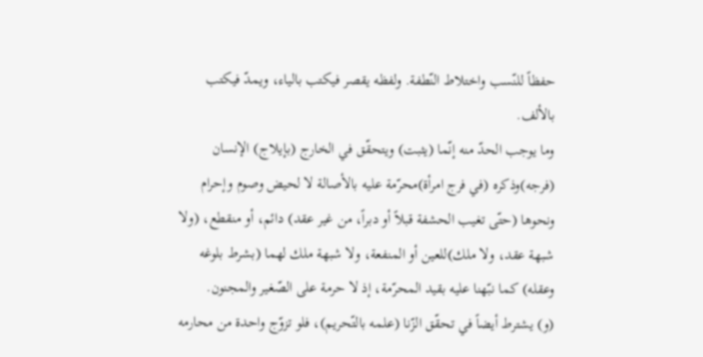حفظاً للنّسب واختلاط النّطفة. ولفظه يقصر فيكتب بالياء، ويمدّ فيكتب بالألف.
وما يوجب الحدّ منه إنّما (يثبت) ويتحقّق في الخارج (بإيلاج) الإنسان (فرجه)وذكره (في فرج امرأة)محرّمة عليه بالأصالة لا لحيض وصوم وإحرام ونحوها (حتّى تغيب الحشفة قبلاً أو دبراً، من غير عقد) دائم، أو منقطع، (ولا شبهة عقد، ولا ملك)للعين أو المنفعة، ولا شبهة ملك لهما (بشرط بلوغه وعقله) كما نبّهنا عليه بقيد المحرّمة، إذ لا حرمة على الصّغير والمجنون.
(و) يشترط أيضاً في تحقّق الزّنا (علمه بالتّحريم)، فلو تزوّج واحدة من محارمه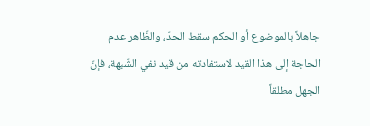جاهلاً بالموضوع أو الحكم سقط الحدّ، والظّاهر عدم الحاجة إلى هذا القيد لاستفادته من قيد نفي الشّبهة، فإنّ الجهل مطلقاً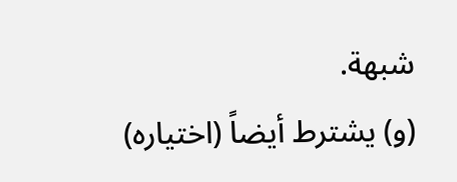شبهة.
(و) يشترط أيضاً (اختياره)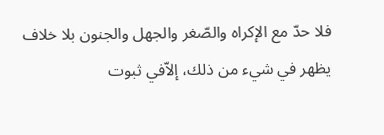فلا حدّ مع الإكراه والصّغر والجهل والجنون بلا خلاف يظهر في شيء من ذلك، إلاّفي ثبوت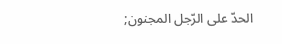الحدّ على الرّجل المجنون;